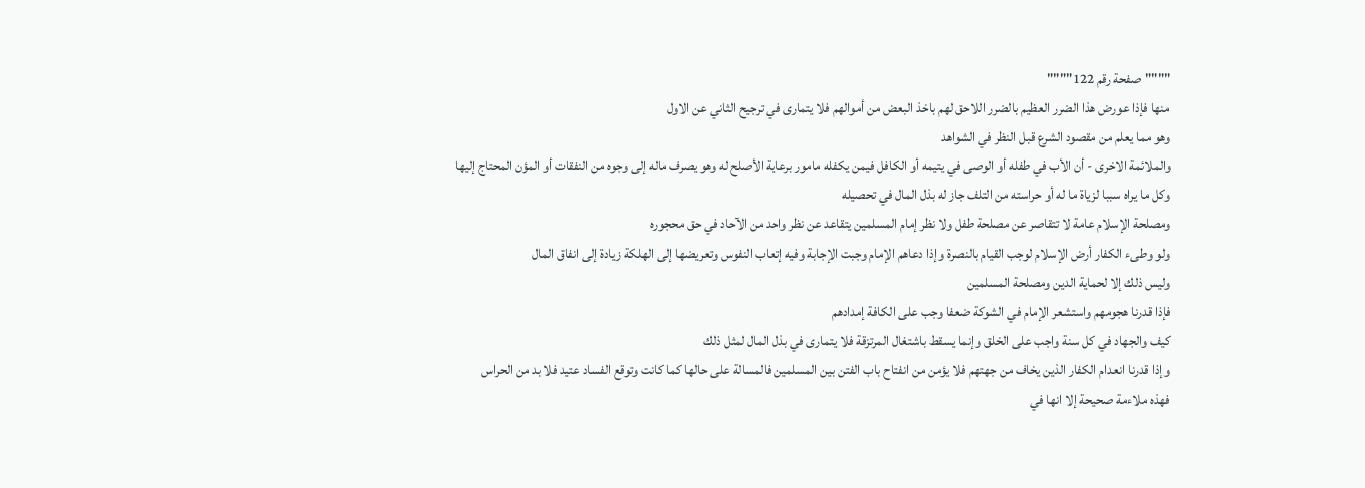""""صفحة رقم 122""""
منها فإذا عورض هذا الضرر العظيم بالضرر اللاحق لهم باخذ البعض من أموالهم فلا يتمارى في ترجيح الثاني عن الاول
وهو مما يعلم من مقصود الشرع قبل النظر في الشواهد
والملائمة الاخرى - أن الأب في طفله أو الوصى في يتيمه أو الكافل فيمن يكفله مامور برعاية الأصلح له وهو يصرف ماله إلى وجوه من النفقات أو المؤن المحتاج إليها
وكل ما يراه سببا لزياة ما له أو حراسته من التلف جاز له بذل المال في تحصيله
ومصلحة الإسلام عامة لا تتقاصر عن مصلحة طفل ولا نظر إمام المسلمين يتقاعد عن نظر واحد من الآحاد في حق محجوره
ولو وطىء الكفار أرض الإسلام لوجب القيام بالنصرة وإذا دعاهم الإمام وجبت الإجابة وفيه إتعاب النفوس وتعريضها إلى الهلكة زيادة إلى انفاق المال
وليس ذلك إلا لحماية الدين ومصلحة المسلمين
فإذا قدرنا هجومهم واستشعر الإمام في الشوكة ضعفا وجب على الكافة إمدادهم
كيف والجهاد في كل سنة واجب على الخلق وإنما يسقط باشتغال المرتزقة فلا يتمارى في بذل المال لمثل ذلك
وإذا قدرنا انعدام الكفار الذين يخاف من جهتهم فلا يؤمن من انفتاح باب الفتن بين المسلمين فالمسالة على حالها كما كانت وتوقع الفساد عتيد فلا بد من الحراس
فهذه ملاءمة صحيحة إلا انها في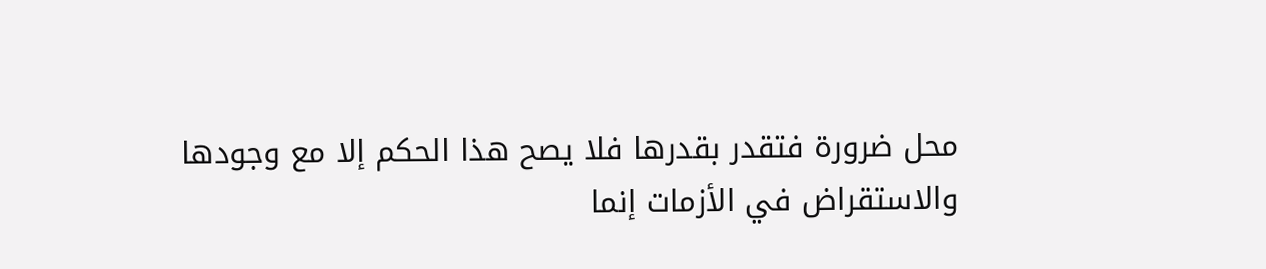محل ضرورة فتقدر بقدرها فلا يصح هذا الحكم إلا مع وجودها
والاستقراض في الأزمات إنما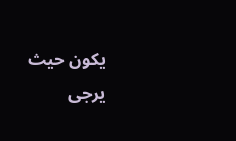يكون حيث يرجى